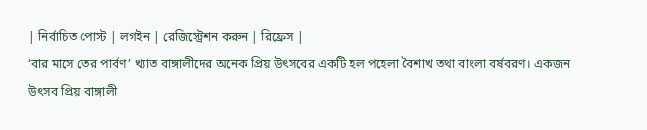| নির্বাচিত পোস্ট | লগইন | রেজিস্ট্রেশন করুন | রিফ্রেস |
‘বার মাসে তের পার্বণ’ খ্যাত বাঙ্গালীদের অনেক প্রিয় উৎসবের একটি হল পহেলা বৈশাখ তথা বাংলা বর্ষবরণ। একজন উৎসব প্রিয় বাঙ্গালী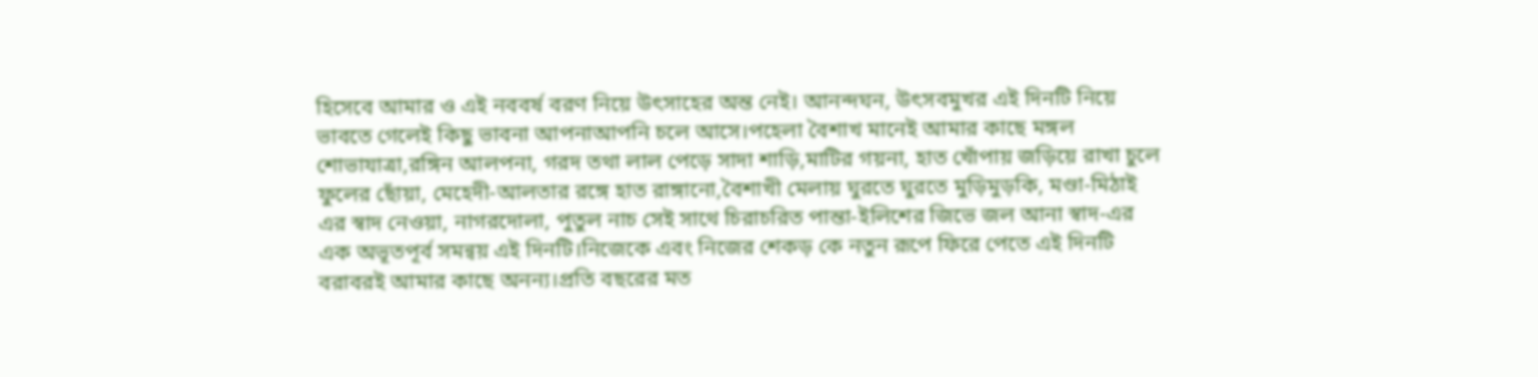হিসেবে আমার ও এই নববর্ষ বরণ নিয়ে উৎসাহের অন্ত নেই। আনন্দঘন, উৎসবমুখর এই দিনটি নিয়ে ভাবতে গেলেই কিছু ভাবনা আপনাআপনি চলে আসে।পহেলা বৈশাখ মানেই আমার কাছে মঙ্গল শোভাযাত্রা,রঙ্গিন আলপনা, গরদ তথা লাল পেড়ে সাদা শাড়ি,মাটির গয়না, হাত খোঁপায় জড়িয়ে রাখা চুলে ফুলের ছোঁয়া, মেহেদী-আলতার রঙ্গে হাত রাঙ্গানো,বৈশাখী মেলায় ঘুরতে ঘুরতে মুড়িমুড়কি, মণ্ডা-মিঠাই এর স্বাদ নেওয়া, নাগরদোলা, পুতুল নাচ সেই সাথে চিরাচরিত পান্তা-ইলিশের জিভে জল আনা স্বাদ-এর এক অভূতপূর্ব সমন্বয় এই দিনটি।নিজেকে এবং নিজের শেকড় কে নতুন রূপে ফিরে পেতে এই দিনটি বরাবরই আমার কাছে অনন্য।প্রতি বছরের মত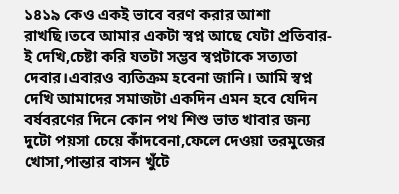১৪১৯ কেও একই ভাবে বরণ করার আশা রাখছি।তবে আমার একটা স্বপ্ন আছে যেটা প্রতিবার-ই দেখি,চেষ্টা করি যতটা সম্ভব স্বপ্নটাকে সত্যতা দেবার।এবারও ব্যতিক্রম হবেনা জানি। আমি স্বপ্ন দেখি আমাদের সমাজটা একদিন এমন হবে যেদিন বর্ষবরণের দিনে কোন পথ শিশু ভাত খাবার জন্য দুটো পয়সা চেয়ে কাঁদবেনা,ফেলে দেওয়া তরমুজের খোসা,পান্তার বাসন খুঁটে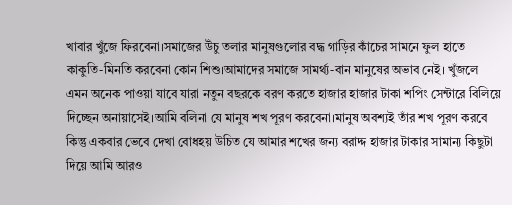খাবার খুঁজে ফিরবেনা।সমাজের উঁচু তলার মানুষগুলোর বদ্ধ গাড়ির কাঁচের সামনে ফুল হাতে কাকুতি-মিনতি করবেনা কোন শিশু।আমাদের সমাজে সামর্থ্য-বান মানুষের অভাব নেই। খুঁজলে এমন অনেক পাওয়া যাবে যারা নতুন বছরকে বরণ করতে হাজার হাজার টাকা শপিং সেন্টারে বিলিয়ে দিচ্ছেন অনায়াসেই।আমি বলিনা যে মানুষ শখ পূরণ করবেনা।মানুষ অবশ্যই তাঁর শখ পূরণ করবে কিন্তু একবার ভেবে দেখা বোধহয় উচিত যে আমার শখের জন্য বরাদ্দ হাজার টাকার সামান্য কিছুটা দিয়ে আমি আরও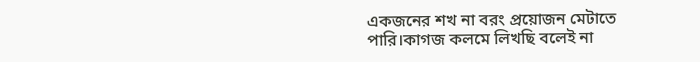একজনের শখ না বরং প্রয়োজন মেটাতে পারি।কাগজ কলমে লিখছি বলেই না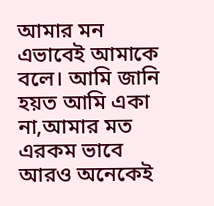আমার মন এভাবেই আমাকে বলে। আমি জানি হয়ত আমি একা না,আমার মত এরকম ভাবে আরও অনেকেই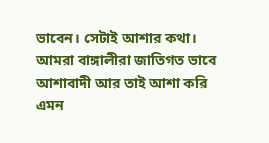ভাবেন। সেটাই আশার কথা। আমরা বাঙ্গালীরা জাতিগত ভাবে আশাবাদী আর তাই আশা করি এমন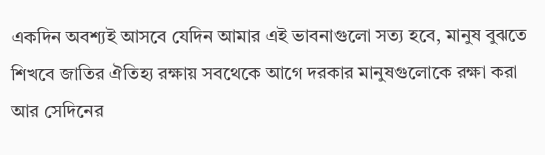একদিন অবশ্যই আসবে যেদিন আমার এই ভাবনাগুলো সত্য হবে, মানুষ বুঝতে শিখবে জাতির ঐতিহ্য রক্ষায় সবথেকে আগে দরকার মানুষগুলোকে রক্ষা করা আর সেদিনের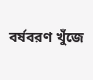বর্ষবরণ খুঁজে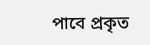পাবে প্রকৃত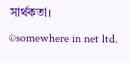সার্থকতা।
©somewhere in net ltd.